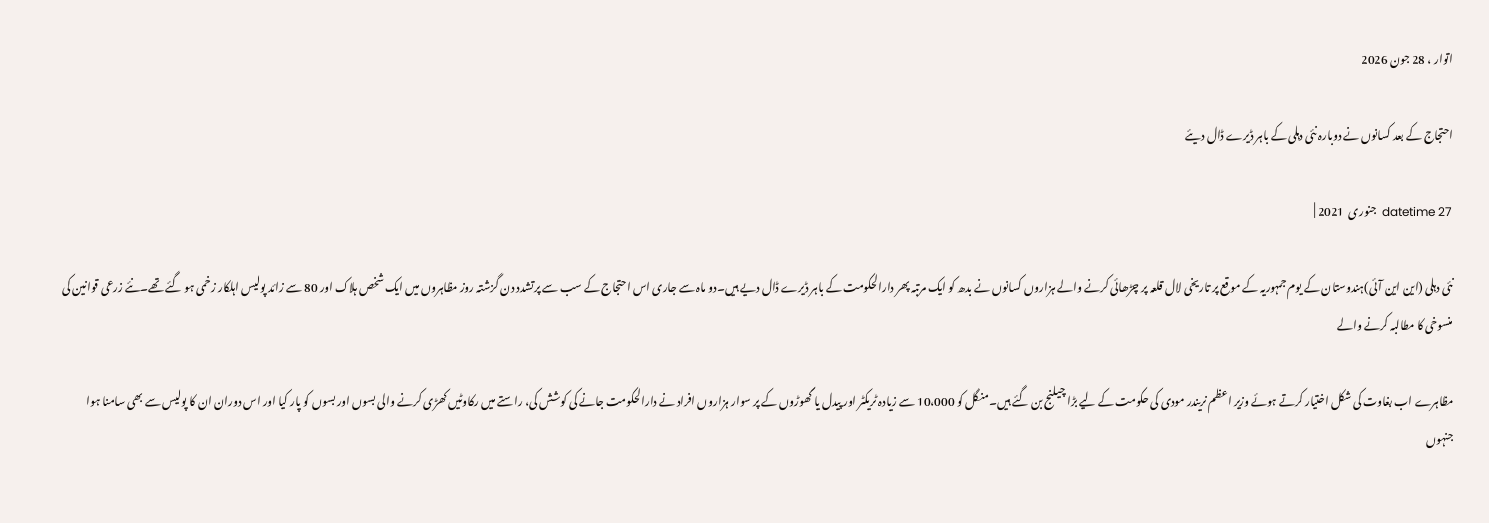اتوار ، 28 جون 2026

احتجاج کے بعد کسانوں نے دوبارہ نئی دہلی کے باہر ڈیرے ڈال دیئے

datetime 27  جنوری  2021 |

نئی دہلی (این این آئی)ہندوستان کے یوم جمہوریہ کے موقع پر تاریخی لال قلعہ پر چڑھائی کرنے والے ہزاروں کسانوں نے بدھ کو ایک مرتبہ پھر دارالحکومت کے باہر ڈیرے ڈال دیے ہیں۔دو ماہ سے جاری اس احتجاج کے سب سے پرتشدد دن گزشتہ روز مظاہروں میں ایک شخص ہلاک اور 80 سے زائد پولیس اہلکار زخمی ہو گئے تھے۔نئے زرعی قوانین کی منسوخی کا مطالبہ کرنے والے

مظاہرے اب بغاوت کی شکل اختیار کرتے ہوئے وزیر اعظم نریندر مودی کی حکومت کے لیے بڑا چیلنج بن گئے ہیں۔منگل کو 10،000 سے زیادہ ٹریکٹر اور پیدل یا گھوڑوں کے پر سوار ہزاروں افراد نے دارالحکومت جانے کی کوشش کی، راستے میں رکاوٹیں کھڑی کرنے والی بسوں اور بسوں کو پار کیا اور اس دوران ان کا پولیس سے بھی سامنا ہوا جنہوں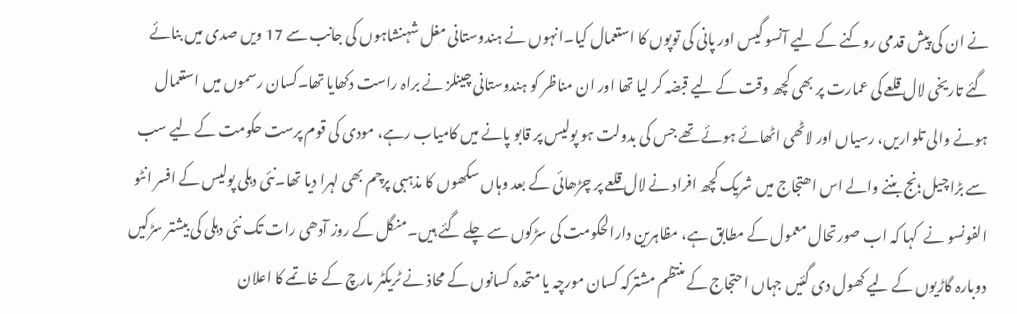نے ان کی پیش قدمی روکنے کے لیے آنسو گیس اور پانی کی توپوں کا استعمال کیا۔انہوں نے ہندوستانی مغل شہنشاہوں کی جانب سے 17 ویں صدی میں بنائے گئے تاریخی لال قلعے کی عمارت پر بھی کچھ وقت کے لیے قبضہ کر لیا تھا اور ان مناظر کو ہندوستانی چینلز نے براہ راست دکھایا تھا۔کسان رسموں میں استعمال ہونے والی تلواریں، رسیاں اور لاٹھی اٹھائے ہوئے تھے جس کی بدولت ہو پولیس پر قابو پانے میں کامیاب رہے، مودی کی قوم پرست حکومت کے لیے سب سے بڑا چیل؛نج بننے والے اس اھتجاج میں شریک کچھ افراد نے لال قلعے پر چڑھائی کے بعد وہاں سکھوں کا مذہبی پرچم بھی لہرا دیا تھا۔نئی دہلی پولیس کے افسر انٹو الفونسو نے  کہا کہ اب صورتحال معمول کے مطابق ہے، مظاہرین دارالحکومت کی سڑکوں سے چلے گئے ہیں۔منگل کے روز آدھی رات تک نئی دہلی کی بیشتر سڑکیں دوبارہ گاڑیوں کے لیے کھول دی گئیں جہاں احتجاج کے منتظم مشترکہ کسان مورچہ یا متحدہ کسانوں کے محاذ نے ٹریکٹر مارچ کے خاتمے کا اعلان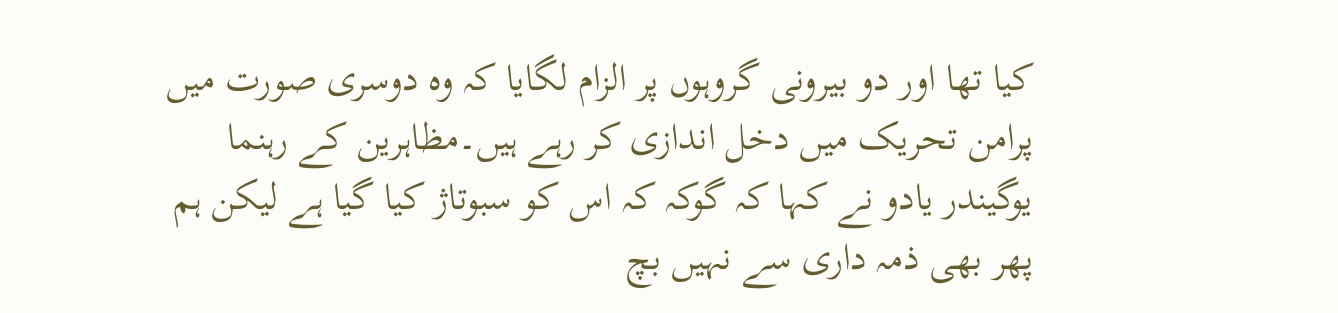کیا تھا اور دو بیرونی گروہوں پر الزام لگایا کہ وہ دوسری صورت میں پرامن تحریک میں دخل اندازی کر رہے ہیں۔مظاہرین کے رہنما یوگیندر یادو نے کہا کہ گوکہ کہ اس کو سبوتاژ کیا گیا ہے لیکن ہم پھر بھی ذمہ داری سے نہیں بچ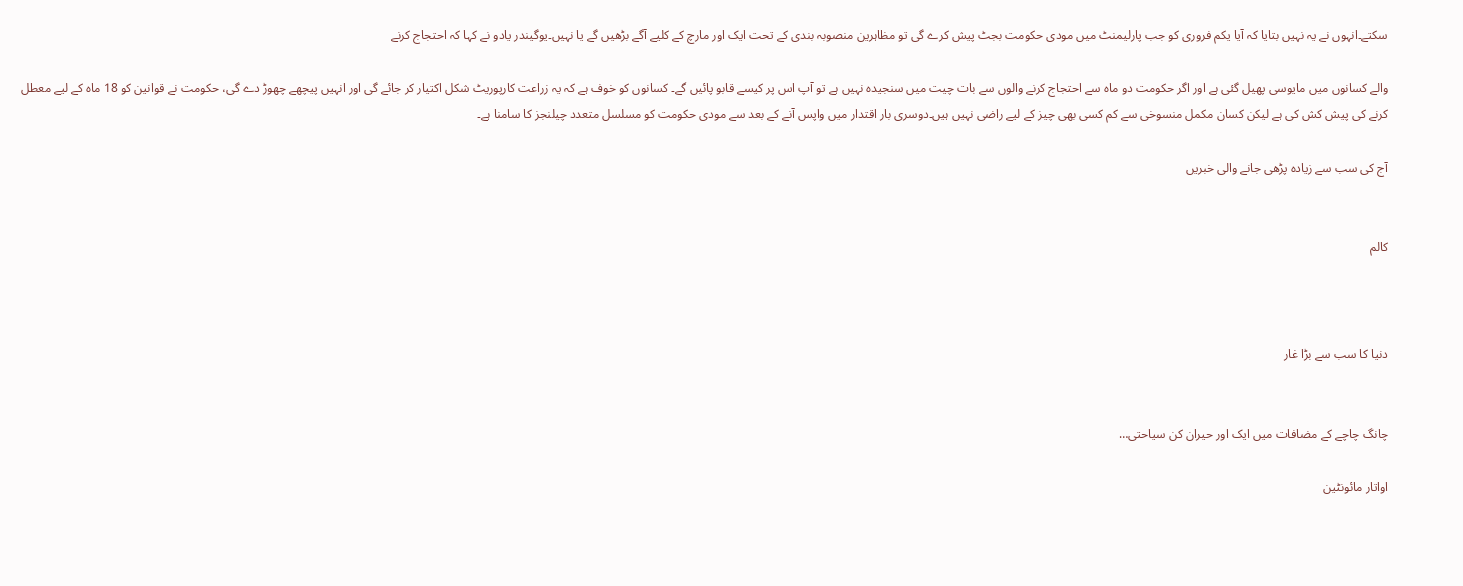سکتے۔انہوں نے یہ نہیں بتایا کہ آیا یکم فروری کو جب پارلیمنٹ میں مودی حکومت بجٹ پیش کرے گی تو مظاہرین منصوبہ بندی کے تحت ایک اور مارچ کے کلیے آگے بڑھیں گے یا نہیں۔یوگیندر یادو نے کہا کہ احتجاج کرنے

والے کسانوں میں مایوسی پھیل گئی ہے اور اگر حکومت دو ماہ سے احتجاج کرنے والوں سے بات چیت میں سنجیدہ نہیں ہے تو آپ اس پر کیسے قابو پائیں گے۔ کسانوں کو خوف ہے کہ یہ زراعت کارپوریٹ شکل اکتیار کر جائے گی اور انہیں پیچھے چھوڑ دے گی، حکومت نے قوانین کو 18 ماہ کے لیے معطل کرنے کی پیش کش کی ہے لیکن کسان مکمل منسوخی سے کم کسی بھی چیز کے لیے راضی نہیں ہیں۔دوسری بار اقتدار میں واپس آنے کے بعد سے مودی حکومت کو مسلسل متعدد چیلنجز کا سامنا ہے۔

آج کی سب سے زیادہ پڑھی جانے والی خبریں


کالم



دنیا کا سب سے بڑا غار


چانگ چاچے کے مضافات میں ایک اور حیران کن سیاحتی…

اواتار مائونٹین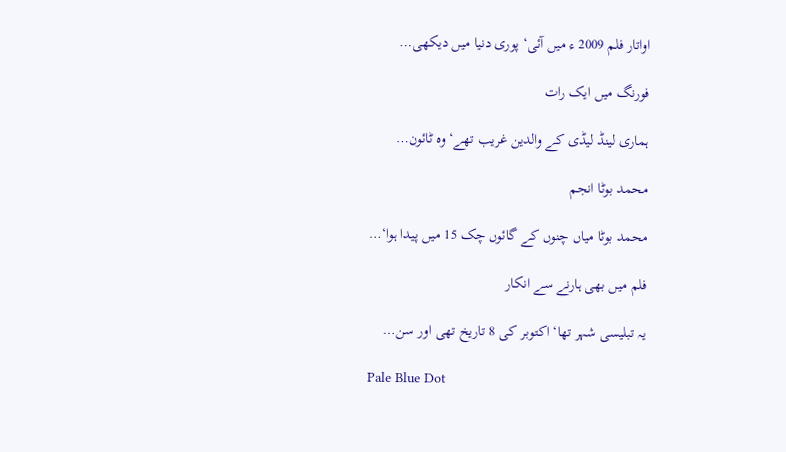اواتار فلم 2009 ء میں آئی‘ پوری دنیا میں دیکھی…

فورنگ میں ایک رات

ہماری لینڈ لیڈی کے والدین غریب تھے‘ وہ ٹائون…

محمد بوٹا انجم

محمد بوٹا میاں چنوں کے گائوں چک 15 میں پیدا ہوا‘…

فلم میں بھی ہارنے سے انکار

یہ تبلیسی شہر تھا‘ اکتوبر کی 8 تاریخ تھی اور سن…

Pale Blue Dot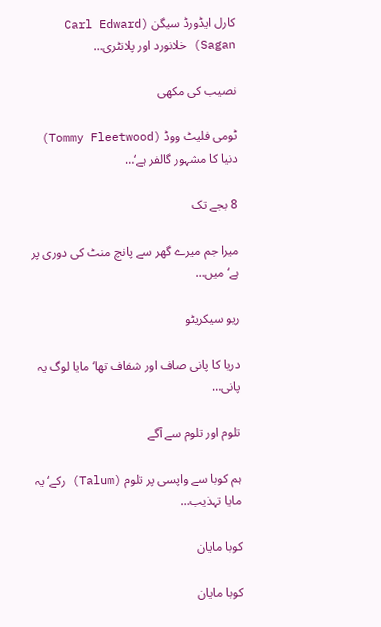کارل ایڈورڈ سیگن (Carl Edward Sagan) خلانورد اور پلانٹری…

نصیب کی مکھی

ٹومی فلیٹ ووڈ (Tommy Fleetwood) دنیا کا مشہور گالفر ہے‘…

8 بجے تک

میرا جم میرے گھر سے پانچ منٹ کی دوری پر ہے‘ میں…

ریو سیکریٹو

دریا کا پانی صاف اور شفاف تھا‘ مایا لوگ یہ پانی…

تلوم اور تلوم سے آگے

ہم کوبا سے واپسی پر تلوم (Talum) رکے‘ یہ مایا تہذیب…

کوبا مایان

کوبا مایان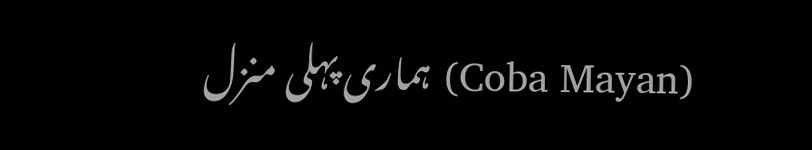(Coba Mayan) ہماری پہلی منزل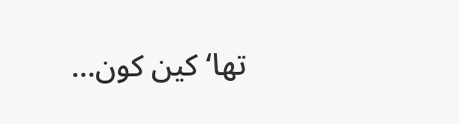تھا‘ کین کون…